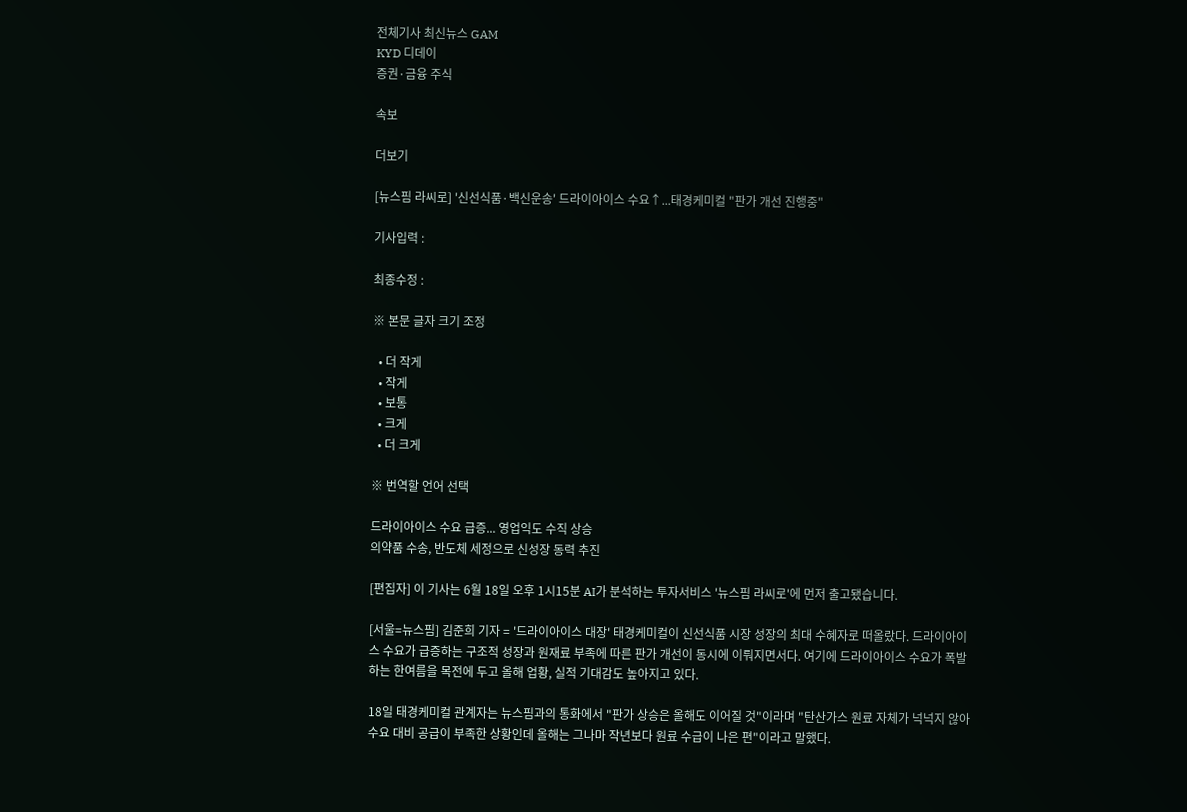전체기사 최신뉴스 GAM
KYD 디데이
증권·금융 주식

속보

더보기

[뉴스핌 라씨로] '신선식품·백신운송' 드라이아이스 수요↑...태경케미컬 "판가 개선 진행중"

기사입력 :

최종수정 :

※ 본문 글자 크기 조정

  • 더 작게
  • 작게
  • 보통
  • 크게
  • 더 크게

※ 번역할 언어 선택

드라이아이스 수요 급증... 영업익도 수직 상승
의약품 수송, 반도체 세정으로 신성장 동력 추진

[편집자] 이 기사는 6월 18일 오후 1시15분 AI가 분석하는 투자서비스 '뉴스핌 라씨로'에 먼저 출고됐습니다.

[서울=뉴스핌] 김준희 기자 = '드라이아이스 대장' 태경케미컬이 신선식품 시장 성장의 최대 수혜자로 떠올랐다. 드라이아이스 수요가 급증하는 구조적 성장과 원재료 부족에 따른 판가 개선이 동시에 이뤄지면서다. 여기에 드라이아이스 수요가 폭발하는 한여름을 목전에 두고 올해 업황, 실적 기대감도 높아지고 있다.

18일 태경케미컬 관계자는 뉴스핌과의 통화에서 "판가 상승은 올해도 이어질 것"이라며 "탄산가스 원료 자체가 넉넉지 않아 수요 대비 공급이 부족한 상황인데 올해는 그나마 작년보다 원료 수급이 나은 편"이라고 말했다.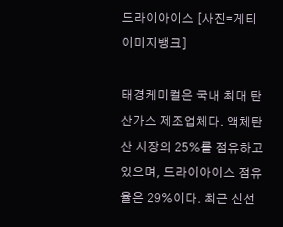드라이아이스 [사진=게티이미지뱅크]

태경케미컬은 국내 최대 탄산가스 제조업체다. 액체탄산 시장의 25%를 점유하고 있으며, 드라이아이스 점유율은 29%이다. 최근 신선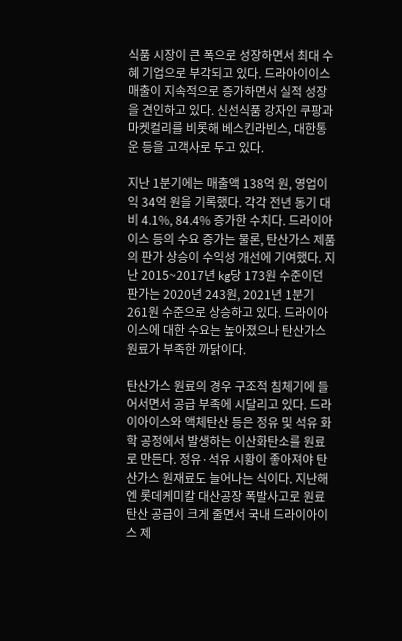식품 시장이 큰 폭으로 성장하면서 최대 수혜 기업으로 부각되고 있다. 드라아이이스 매출이 지속적으로 증가하면서 실적 성장을 견인하고 있다. 신선식품 강자인 쿠팡과 마켓컬리를 비롯해 베스킨라빈스, 대한통운 등을 고객사로 두고 있다.

지난 1분기에는 매출액 138억 원, 영업이익 34억 원을 기록했다. 각각 전년 동기 대비 4.1%, 84.4% 증가한 수치다. 드라이아이스 등의 수요 증가는 물론, 탄산가스 제품의 판가 상승이 수익성 개선에 기여했다. 지난 2015~2017년 kg당 173원 수준이던 판가는 2020년 243원, 2021년 1분기 261원 수준으로 상승하고 있다. 드라이아이스에 대한 수요는 높아졌으나 탄산가스 원료가 부족한 까닭이다.

탄산가스 원료의 경우 구조적 침체기에 들어서면서 공급 부족에 시달리고 있다. 드라이아이스와 액체탄산 등은 정유 및 석유 화학 공정에서 발생하는 이산화탄소를 원료로 만든다. 정유·석유 시황이 좋아져야 탄산가스 원재료도 늘어나는 식이다. 지난해엔 롯데케미칼 대산공장 폭발사고로 원료탄산 공급이 크게 줄면서 국내 드라이아이스 제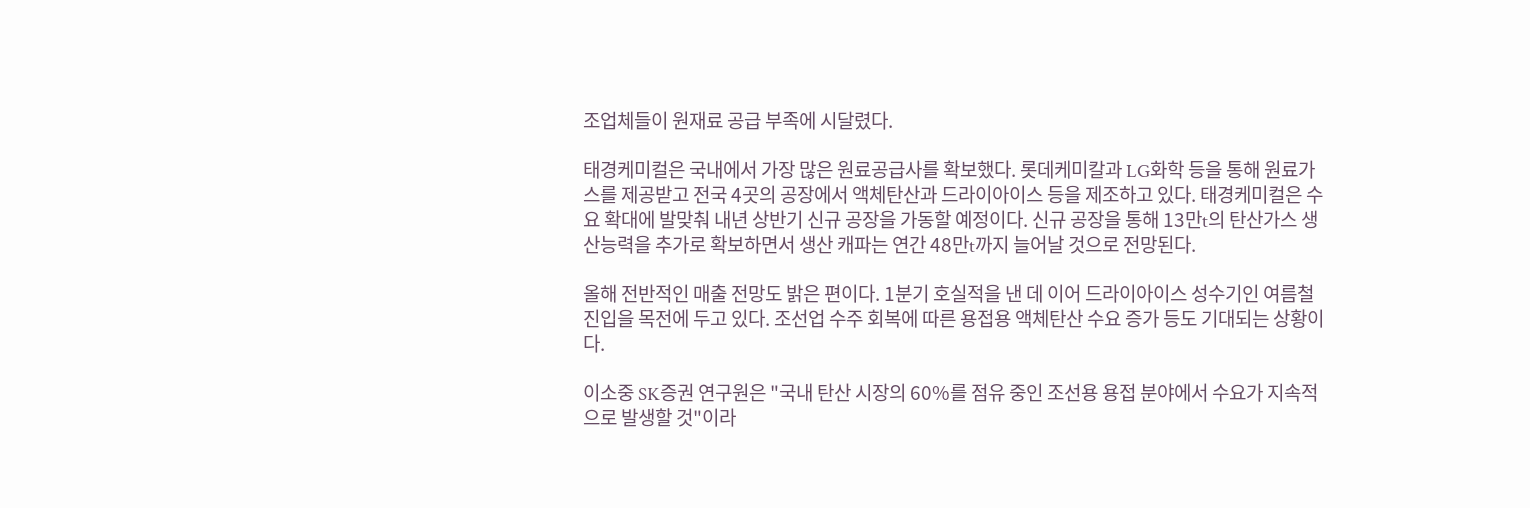조업체들이 원재료 공급 부족에 시달렸다.

태경케미컬은 국내에서 가장 많은 원료공급사를 확보했다. 롯데케미칼과 LG화학 등을 통해 원료가스를 제공받고 전국 4곳의 공장에서 액체탄산과 드라이아이스 등을 제조하고 있다. 태경케미컬은 수요 확대에 발맞춰 내년 상반기 신규 공장을 가동할 예정이다. 신규 공장을 통해 13만t의 탄산가스 생산능력을 추가로 확보하면서 생산 캐파는 연간 48만t까지 늘어날 것으로 전망된다.

올해 전반적인 매출 전망도 밝은 편이다. 1분기 호실적을 낸 데 이어 드라이아이스 성수기인 여름철 진입을 목전에 두고 있다. 조선업 수주 회복에 따른 용접용 액체탄산 수요 증가 등도 기대되는 상황이다.

이소중 SK증권 연구원은 "국내 탄산 시장의 60%를 점유 중인 조선용 용접 분야에서 수요가 지속적으로 발생할 것"이라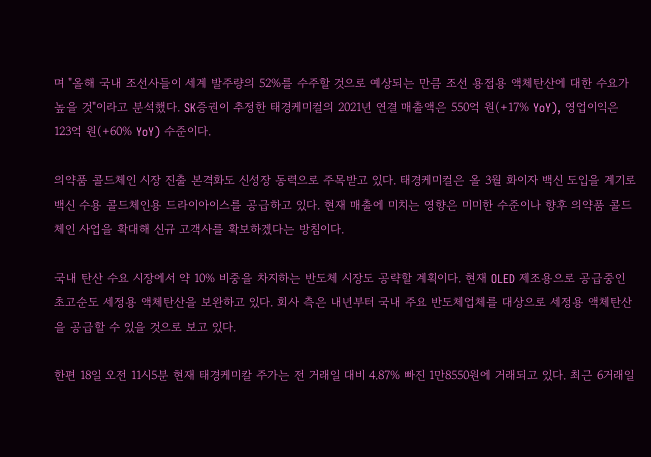며 "올해 국내 조선사들이 세계 발주량의 52%를 수주할 것으로 예상되는 만큼 조선 용접용 액체탄산에 대한 수요가 높을 것"이라고 분석했다. SK증권이 추정한 태경케미컬의 2021년 연결 매출액은 550억 원(+17% YoY), 영업이익은 123억 원(+60% YoY) 수준이다.

의약품 콜드체인 시장 진출 본격화도 신성장 동력으로 주목받고 있다. 태경케미컬은 올 3월 화이자 백신 도입을 계기로 백신 수용 콜드체인용 드라이아이스를 공급하고 있다. 현재 매출에 미치는 영향은 미미한 수준이나 향후 의약품 콜드체인 사업을 확대해 신규 고객사를 확보하겠다는 방침이다.

국내 탄산 수요 시장에서 약 10% 비중을 차지하는 반도체 시장도 공략할 계획이다. 현재 OLED 제조용으로 공급중인 초고순도 세정용 액체탄산을 보완하고 있다. 회사 측은 내년부터 국내 주요 반도체업체를 대상으로 세정용 액체탄산을 공급할 수 있을 것으로 보고 있다.

한편 18일 오전 11시5분 현재 태경케미칼 주가는 전 거래일 대비 4.87% 빠진 1만8550원에 거래되고 있다. 최근 6거래일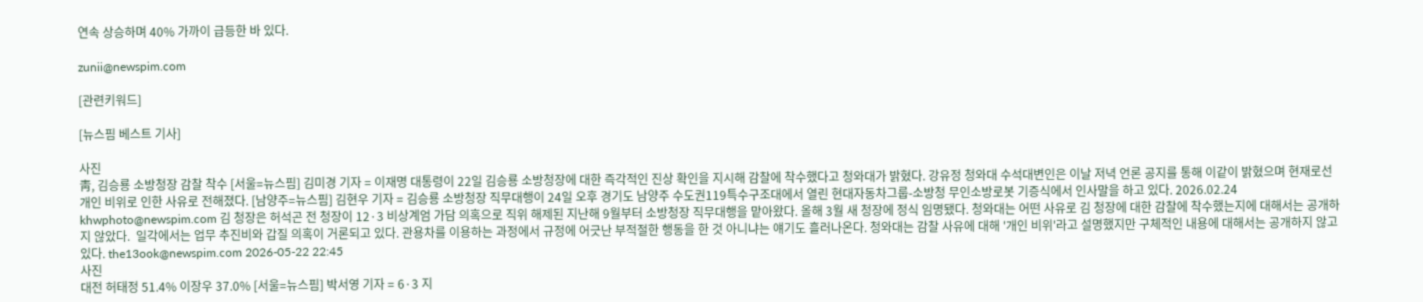연속 상승하며 40% 가까이 급등한 바 있다.

zunii@newspim.com

[관련키워드]

[뉴스핌 베스트 기사]

사진
靑, 김승룡 소방청장 감찰 착수 [서울=뉴스핌] 김미경 기자 = 이재명 대통령이 22일 김승룡 소방청장에 대한 즉각적인 진상 확인을 지시해 감찰에 착수했다고 청와대가 밝혔다. 강유정 청와대 수석대변인은 이날 저녁 언론 공지를 통해 이같이 밝혔으며 현재로선 개인 비위로 인한 사유로 전해졌다. [남양주=뉴스핌] 김현우 기자 = 김승룡 소방청장 직무대행이 24일 오후 경기도 남양주 수도권119특수구조대에서 열린 현대자동차그룹-소방청 무인소방로봇 기증식에서 인사말을 하고 있다. 2026.02.24 khwphoto@newspim.com 김 청장은 허석곤 전 청장이 12·3 비상계엄 가담 의혹으로 직위 해제된 지난해 9월부터 소방청장 직무대행을 맡아왔다. 올해 3월 새 청장에 정식 임명됐다. 청와대는 어떤 사유로 김 청장에 대한 감찰에 착수했는지에 대해서는 공개하지 않았다.  일각에서는 업무 추진비와 갑질 의혹이 거론되고 있다. 관용차를 이용하는 과정에서 규정에 어긋난 부적절한 행동을 한 것 아니냐는 얘기도 흘러나온다. 청와대는 감찰 사유에 대해 '개인 비위'라고 설명했지만 구체적인 내용에 대해서는 공개하지 않고 있다. the13ook@newspim.com 2026-05-22 22:45
사진
대전 허태정 51.4% 이장우 37.0% [서울=뉴스핌] 박서영 기자 = 6·3 지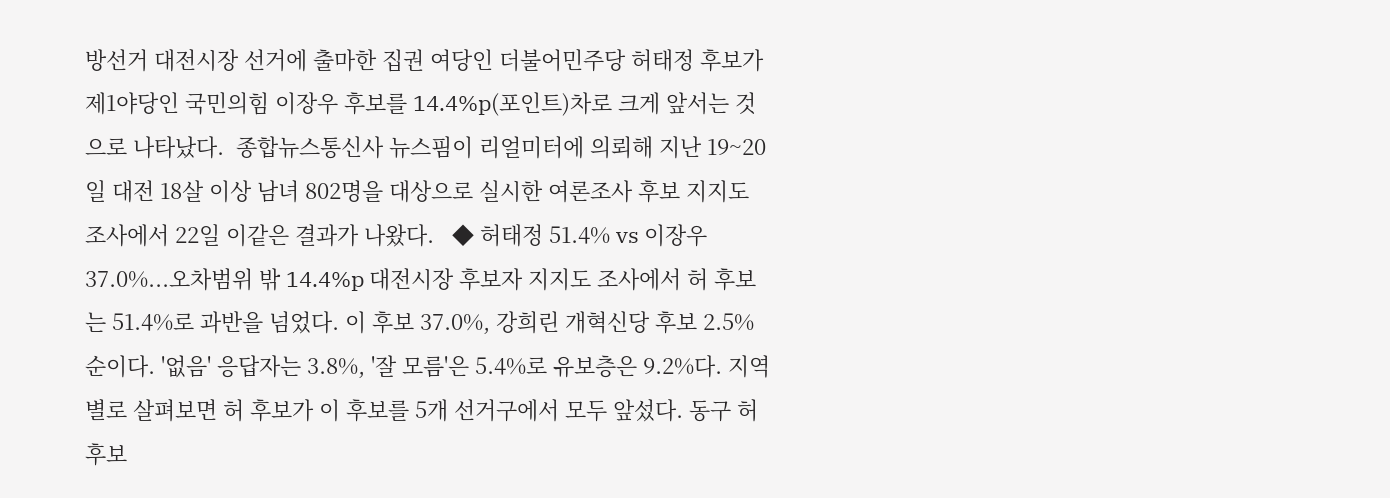방선거 대전시장 선거에 출마한 집권 여당인 더불어민주당 허태정 후보가 제1야당인 국민의힘 이장우 후보를 14.4%p(포인트)차로 크게 앞서는 것으로 나타났다.  종합뉴스통신사 뉴스핌이 리얼미터에 의뢰해 지난 19~20일 대전 18살 이상 남녀 802명을 대상으로 실시한 여론조사 후보 지지도 조사에서 22일 이같은 결과가 나왔다.   ◆ 허태정 51.4% vs 이장우 37.0%...오차범위 밖 14.4%p 대전시장 후보자 지지도 조사에서 허 후보는 51.4%로 과반을 넘었다. 이 후보 37.0%, 강희린 개혁신당 후보 2.5% 순이다. '없음' 응답자는 3.8%, '잘 모름'은 5.4%로 유보층은 9.2%다. 지역별로 살펴보면 허 후보가 이 후보를 5개 선거구에서 모두 앞섰다. 동구 허 후보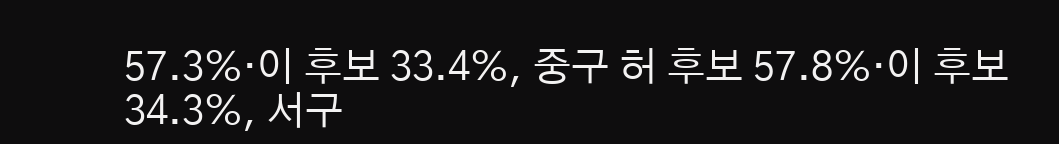57.3%·이 후보 33.4%, 중구 허 후보 57.8%·이 후보 34.3%, 서구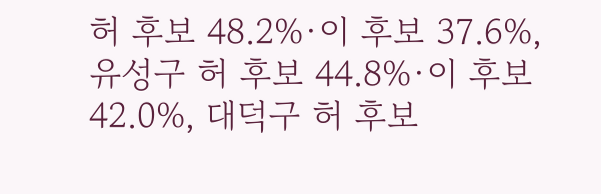허 후보 48.2%·이 후보 37.6%, 유성구 허 후보 44.8%·이 후보 42.0%, 대덕구 허 후보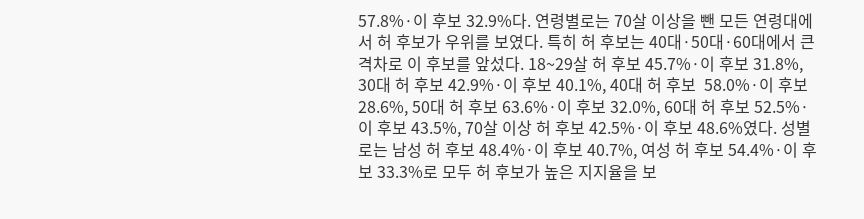57.8%·이 후보 32.9%다. 연령별로는 70살 이상을 뺀 모든 연령대에서 허 후보가 우위를 보였다. 특히 허 후보는 40대·50대·60대에서 큰 격차로 이 후보를 앞섰다. 18~29살 허 후보 45.7%·이 후보 31.8%, 30대 허 후보 42.9%·이 후보 40.1%, 40대 허 후보  58.0%·이 후보 28.6%, 50대 허 후보 63.6%·이 후보 32.0%, 60대 허 후보 52.5%·이 후보 43.5%, 70살 이상 허 후보 42.5%·이 후보 48.6%였다. 성별로는 남성 허 후보 48.4%·이 후보 40.7%, 여성 허 후보 54.4%·이 후보 33.3%로 모두 허 후보가 높은 지지율을 보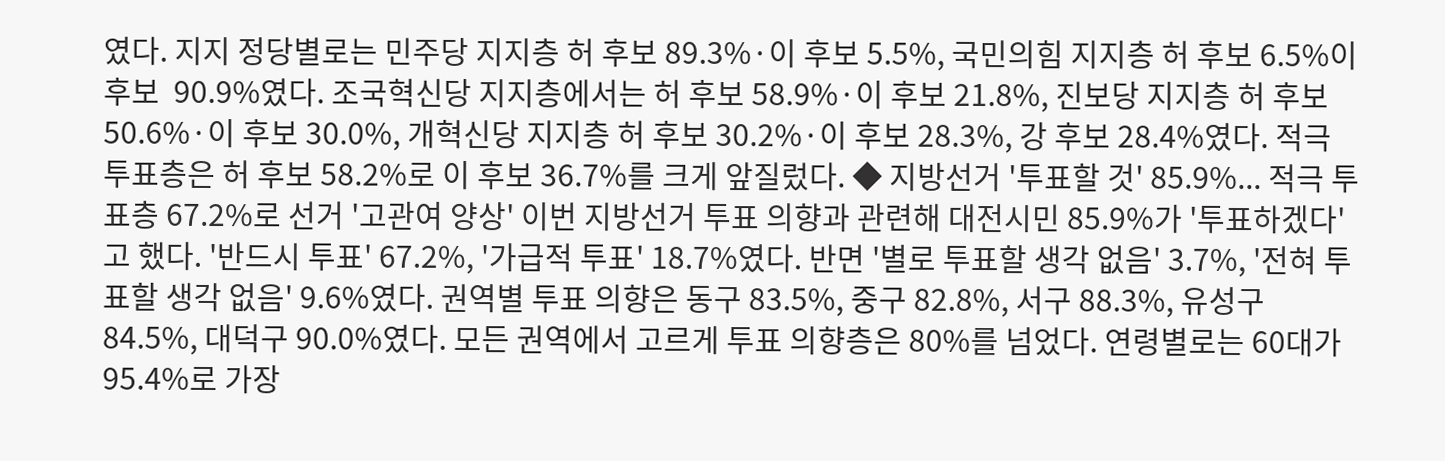였다. 지지 정당별로는 민주당 지지층 허 후보 89.3%·이 후보 5.5%, 국민의힘 지지층 허 후보 6.5%이 후보  90.9%였다. 조국혁신당 지지층에서는 허 후보 58.9%·이 후보 21.8%, 진보당 지지층 허 후보 50.6%·이 후보 30.0%, 개혁신당 지지층 허 후보 30.2%·이 후보 28.3%, 강 후보 28.4%였다. 적극 투표층은 허 후보 58.2%로 이 후보 36.7%를 크게 앞질렀다. ◆ 지방선거 '투표할 것' 85.9%... 적극 투표층 67.2%로 선거 '고관여 양상' 이번 지방선거 투표 의향과 관련해 대전시민 85.9%가 '투표하겠다'고 했다. '반드시 투표' 67.2%, '가급적 투표' 18.7%였다. 반면 '별로 투표할 생각 없음' 3.7%, '전혀 투표할 생각 없음' 9.6%였다. 권역별 투표 의향은 동구 83.5%, 중구 82.8%, 서구 88.3%, 유성구 84.5%, 대덕구 90.0%였다. 모든 권역에서 고르게 투표 의향층은 80%를 넘었다. 연령별로는 60대가 95.4%로 가장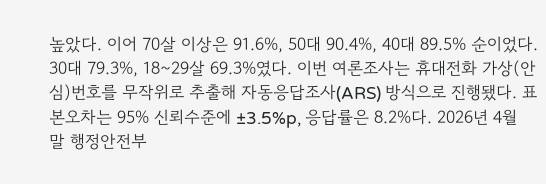높았다. 이어 70살 이상은 91.6%, 50대 90.4%, 40대 89.5% 순이었다. 30대 79.3%, 18~29살 69.3%였다. 이번 여론조사는 휴대전화 가상(안심)번호를 무작위로 추출해 자동응답조사(ARS) 방식으로 진행됐다. 표본오차는 95% 신뢰수준에 ±3.5%p, 응답률은 8.2%다. 2026년 4월 말 행정안전부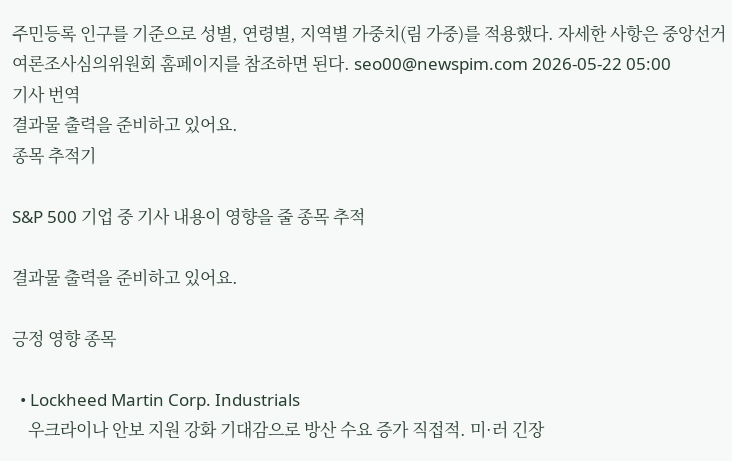주민등록 인구를 기준으로 성별, 연령별, 지역별 가중치(림 가중)를 적용했다. 자세한 사항은 중앙선거여론조사심의위원회 홈페이지를 참조하면 된다. seo00@newspim.com 2026-05-22 05:00
기사 번역
결과물 출력을 준비하고 있어요.
종목 추적기

S&P 500 기업 중 기사 내용이 영향을 줄 종목 추적

결과물 출력을 준비하고 있어요.

긍정 영향 종목

  • Lockheed Martin Corp. Industrials
    우크라이나 안보 지원 강화 기대감으로 방산 수요 증가 직접적. 미·러 긴장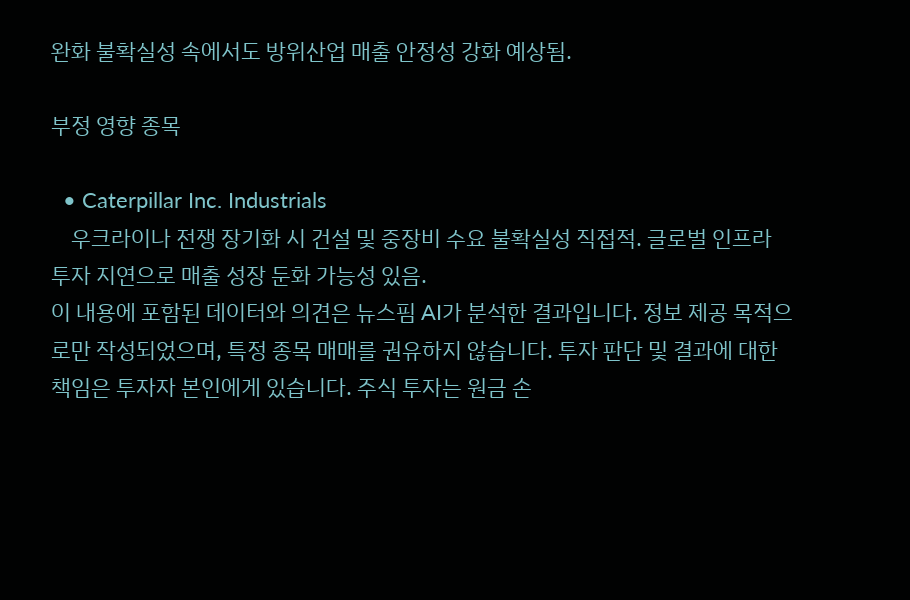완화 불확실성 속에서도 방위산업 매출 안정성 강화 예상됨.

부정 영향 종목

  • Caterpillar Inc. Industrials
    우크라이나 전쟁 장기화 시 건설 및 중장비 수요 불확실성 직접적. 글로벌 인프라 투자 지연으로 매출 성장 둔화 가능성 있음.
이 내용에 포함된 데이터와 의견은 뉴스핌 AI가 분석한 결과입니다. 정보 제공 목적으로만 작성되었으며, 특정 종목 매매를 권유하지 않습니다. 투자 판단 및 결과에 대한 책임은 투자자 본인에게 있습니다. 주식 투자는 원금 손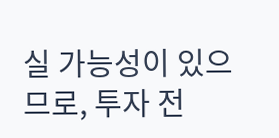실 가능성이 있으므로, 투자 전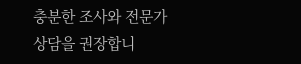충분한 조사와 전문가 상담을 권장합니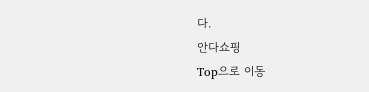다.
안다쇼핑
Top으로 이동